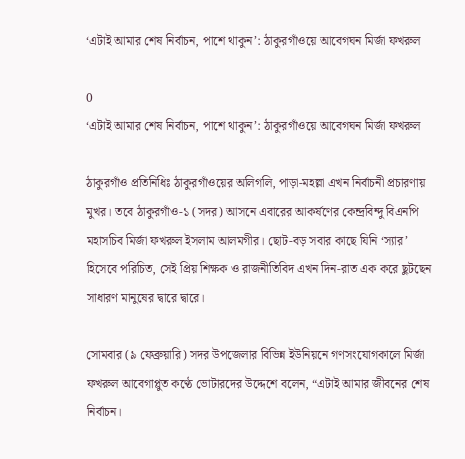‘এটাই আমার শেষ নির্বাচন, পাশে থাকুন’: ঠাকুরগাঁওয়ে আবেগঘন মির্জা ফখরুল

0
‘এটাই আমার শেষ নির্বাচন, পাশে থাকুন’: ঠাকুরগাঁওয়ে আবেগঘন মির্জা ফখরুল

ঠাকুরগাঁও প্রতিনিধিঃ ঠাকুরগাঁওয়ের অলিগলি, পাড়া-মহল্লা এখন নির্বাচনী প্রচারণায় মুখর। তবে ঠাকুরগাঁও-১ (সদর) আসনে এবারের আকর্ষণের কেন্দ্রবিন্দু বিএনপি মহাসচিব মির্জা ফখরুল ইসলাম আলমগীর। ছোট-বড় সবার কাছে যিনি ‘স্যার’ হিসেবে পরিচিত, সেই প্রিয় শিক্ষক ও রাজনীতিবিদ এখন দিন-রাত এক করে ছুটছেন সাধারণ মানুষের দ্বারে দ্বারে।

সোমবার (৯ ফেব্রুয়ারি) সদর উপজেলার বিভিন্ন ইউনিয়নে গণসংযোগকালে মির্জা ফখরুল আবেগাপ্লুত কণ্ঠে ভোটারদের উদ্দেশে বলেন, “এটাই আমার জীবনের শেষ নির্বাচন।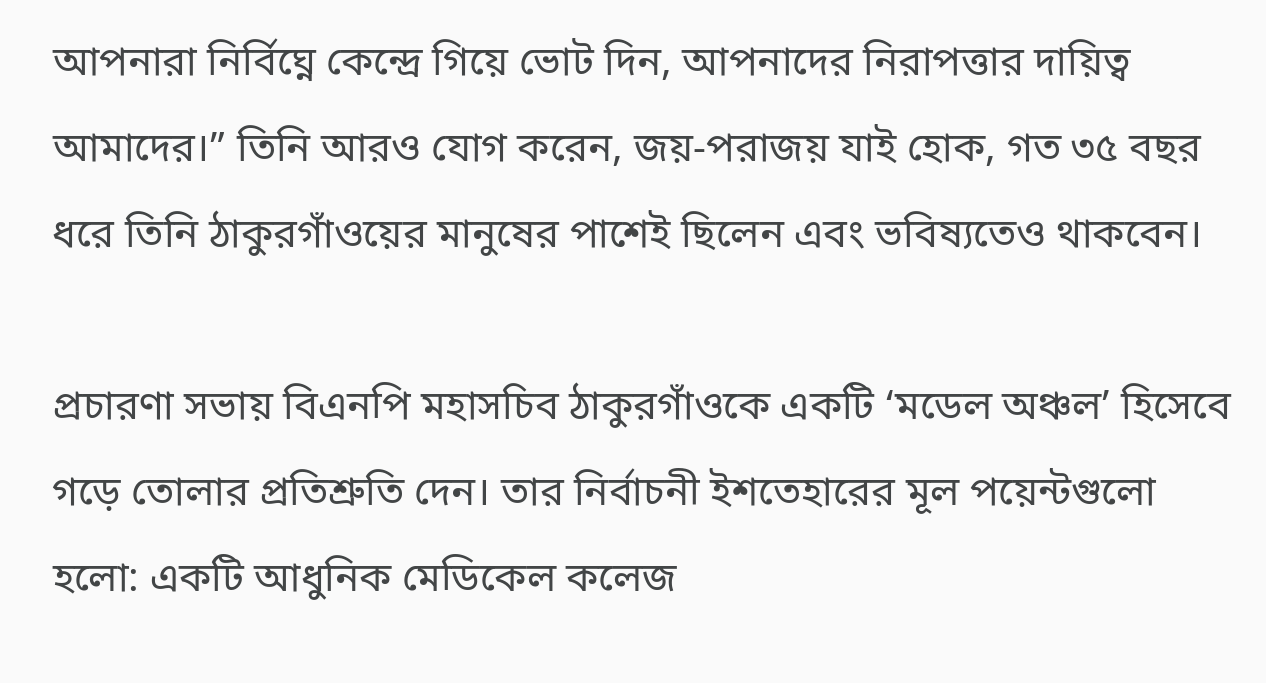আপনারা নির্বিঘ্নে কেন্দ্রে গিয়ে ভোট দিন, আপনাদের নিরাপত্তার দায়িত্ব আমাদের।” তিনি আরও যোগ করেন, জয়-পরাজয় যাই হোক, গত ৩৫ বছর ধরে তিনি ঠাকুরগাঁওয়ের মানুষের পাশেই ছিলেন এবং ভবিষ্যতেও থাকবেন।

প্রচারণা সভায় বিএনপি মহাসচিব ঠাকুরগাঁওকে একটি ‘মডেল অঞ্চল’ হিসেবে গড়ে তোলার প্রতিশ্রুতি দেন। তার নির্বাচনী ইশতেহারের মূল পয়েন্টগুলো হলো: একটি আধুনিক মেডিকেল কলেজ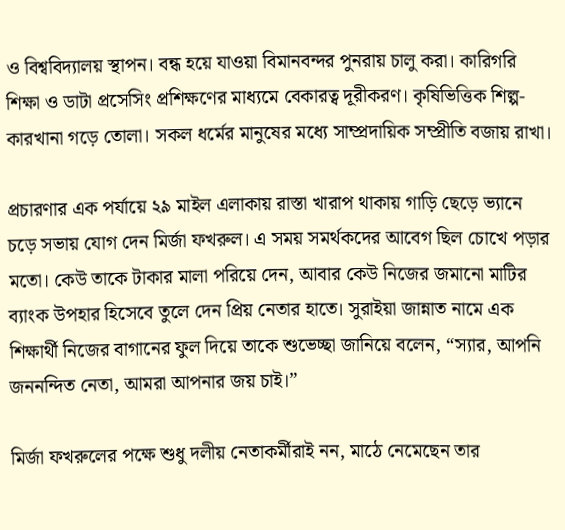ও বিশ্ববিদ্যালয় স্থাপন। বন্ধ হয়ে যাওয়া বিমানবন্দর পুনরায় চালু করা। কারিগরি শিক্ষা ও ডাটা প্রসেসিং প্রশিক্ষণের মাধ্যমে বেকারত্ব দূরীকরণ। কৃষিভিত্তিক শিল্প-কারখানা গড়ে তোলা। সকল ধর্মের মানুষের মধ্যে সাম্প্রদায়িক সম্প্রীতি বজায় রাখা।

প্রচারণার এক পর্যায়ে ২৯ মাইল এলাকায় রাস্তা খারাপ থাকায় গাড়ি ছেড়ে ভ্যানে চড়ে সভায় যোগ দেন মির্জা ফখরুল। এ সময় সমর্থকদের আবেগ ছিল চোখে পড়ার মতো। কেউ তাকে টাকার মালা পরিয়ে দেন, আবার কেউ নিজের জমানো মাটির ব্যাংক উপহার হিসেবে তুলে দেন প্রিয় নেতার হাতে। সুরাইয়া জান্নাত নামে এক শিক্ষার্থী নিজের বাগানের ফুল দিয়ে তাকে শুভেচ্ছা জানিয়ে বলেন, “স্যার, আপনি জননন্দিত নেতা, আমরা আপনার জয় চাই।”

মির্জা ফখরুলের পক্ষে শুধু দলীয় নেতাকর্মীরাই নন, মাঠে নেমেছেন তার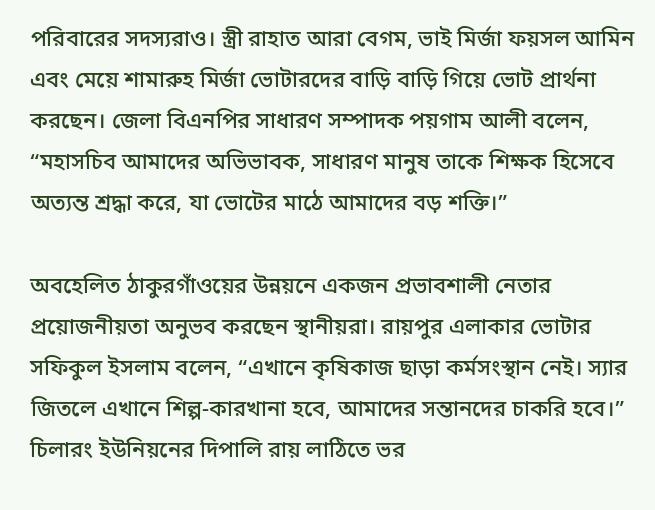পরিবারের সদস্যরাও। স্ত্রী রাহাত আরা বেগম, ভাই মির্জা ফয়সল আমিন এবং মেয়ে শামারুহ মির্জা ভোটারদের বাড়ি বাড়ি গিয়ে ভোট প্রার্থনা করছেন। জেলা বিএনপির সাধারণ সম্পাদক পয়গাম আলী বলেন, “মহাসচিব আমাদের অভিভাবক, সাধারণ মানুষ তাকে শিক্ষক হিসেবে অত্যন্ত শ্রদ্ধা করে, যা ভোটের মাঠে আমাদের বড় শক্তি।”

অবহেলিত ঠাকুরগাঁওয়ের উন্নয়নে একজন প্রভাবশালী নেতার প্রয়োজনীয়তা অনুভব করছেন স্থানীয়রা। রায়পুর এলাকার ভোটার সফিকুল ইসলাম বলেন, “এখানে কৃষিকাজ ছাড়া কর্মসংস্থান নেই। স্যার জিতলে এখানে শিল্প-কারখানা হবে, আমাদের সন্তানদের চাকরি হবে।” চিলারং ইউনিয়নের দিপালি রায় লাঠিতে ভর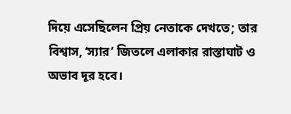দিয়ে এসেছিলেন প্রিয় নেতাকে দেখতে; তার বিশ্বাস, ‘স্যার’ জিতলে এলাকার রাস্তাঘাট ও অভাব দূর হবে।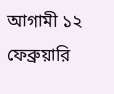আগামী ১২ ফেব্রুয়ারি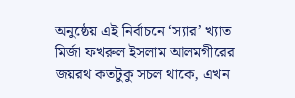অনুষ্ঠেয় এই নির্বাচনে ‘স্যার’ খ্যাত মির্জা ফখরুল ইসলাম আলমগীরের জয়রথ কতটুকু সচল থাকে, এখন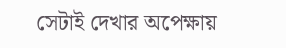সেটাই দেখার অপেক্ষায়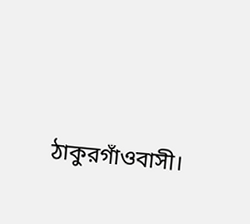ঠাকুরগাঁওবাসী।